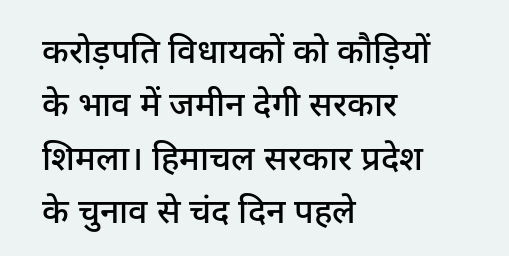करोड़पति विधायकों को कौड़ियों के भाव में जमीन देगी सरकार
शिमला। हिमाचल सरकार प्रदेश के चुनाव से चंद दिन पहले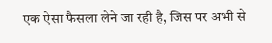एक ऐसा फैसला लेने जा रही है, जिस पर अभी से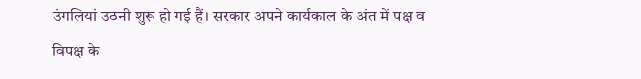उंगलियां उठनी शुरू हो गई हैं। सरकार अपने कार्यकाल के अंत में पक्ष व विपक्ष के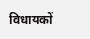विधायकों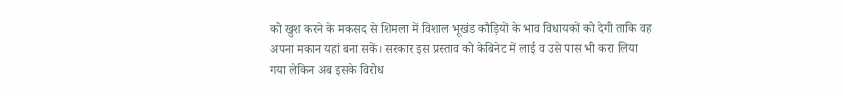को खुश करने के मकसद से शिमला में विशाल भूखंड कौड़ियों के भाव विधायकों को देगी ताकि वह अपना मकान यहां बना सकें। सरकार इस प्रस्ताव को केबिनेट में लाई व उसे पास भी करा लिया गया लेकिन अब इसके विरोध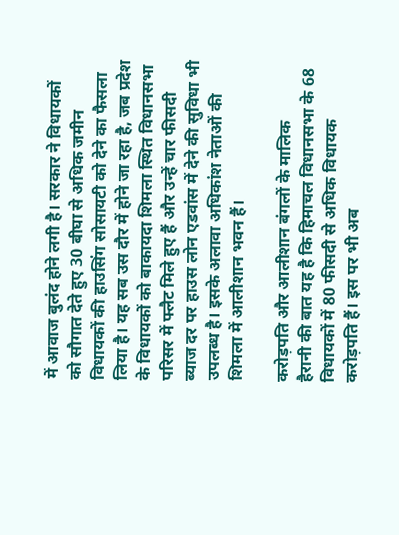में आवाज बुलंद होने लगी है। सरकार ने विधायकों को सौगात देते हुए 30 बीघा से अधिक जमीन विधायकों की हाउसिंग सोसायटी को देने का फैसला लिया है। यह सब उस दौर में होने जा रहा है, जब प्रदेश के विधायकों को बाकायदा शिमला स्थित विधानसभा परिसर में फ्लैट मिले हुए हैं और उन्हें चार फीसदी ब्याज दर पर हाउस लोन एडवांस में देने की सुविधा भी उपलब्ध है। इसके अलावा अधिकांश नेताओं की शिमला में आलीशान भवन हैं।

करोड़पति और आलीशान बंगलों के मालिक
हैरानी की बात यह है कि हिमाचल विधानसभा के 68 विधायकों में 80 फीसदी से अधिक विधायक करोड़पति हैं। इस पर भी अब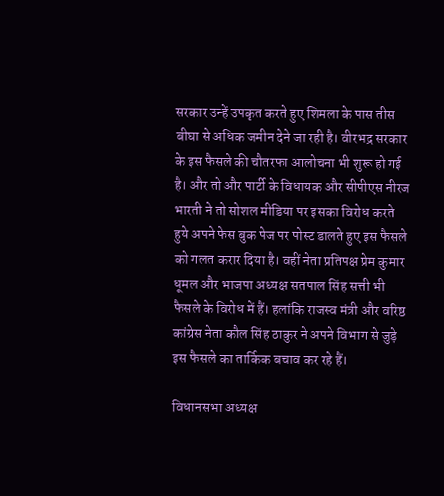सरकार उन्हें उपकृत करते हुए शिमला के पास तीस बीघा से अधिक जमीन देने जा रही है। वीरभद्र सरकार के इस फैसले की चौतरफा आलोचना भी शुरू हो गई है। और तो और पार्टी के विधायक और सीपीएस नीरज भारती ने तो सोशल मीडिया पर इसका विरोध करते हुये अपने फेस बुक पेज पर पोस्ट डालते हुए इस फैसले को गलत करार दिया है। वहीं नेता प्रतिपक्ष प्रेम कुमार धूमल और भाजपा अध्यक्ष सतपाल सिंह सत्ती भी फैसले के विरोध में हैं। हलांकि राजस्व मंत्री और वरिष्ठ कांग्रेस नेता कौल सिंह ठाकुर ने अपने विभाग से जुड़े इस फैसले का तार्किक बचाव कर रहे हैं।

विधानसभा अध्यक्ष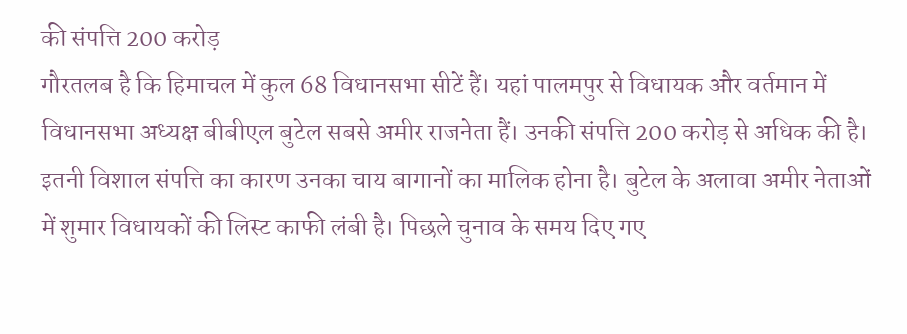की संपत्ति 200 करोड़
गौरतलब है कि हिमाचल में कुल 68 विधानसभा सीटें हैं। यहां पालमपुर से विधायक और वर्तमान में विधानसभा अध्यक्ष बीबीएल बुटेल सबसे अमीर राजनेता हैं। उनकी संपत्ति 200 करोड़ से अधिक की है। इतनी विशाल संपत्ति का कारण उनका चाय बागानों का मालिक होना है। बुटेल के अलावा अमीर नेताओं में शुमार विधायकों की लिस्ट काफी लंबी है। पिछले चुनाव के समय दिए गए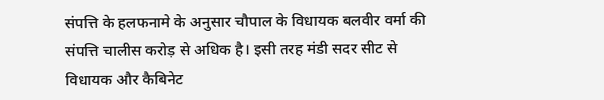संपत्ति के हलफनामे के अनुसार चौपाल के विधायक बलवीर वर्मा की संपत्ति चालीस करोड़ से अधिक है। इसी तरह मंडी सदर सीट से विधायक और कैबिनेट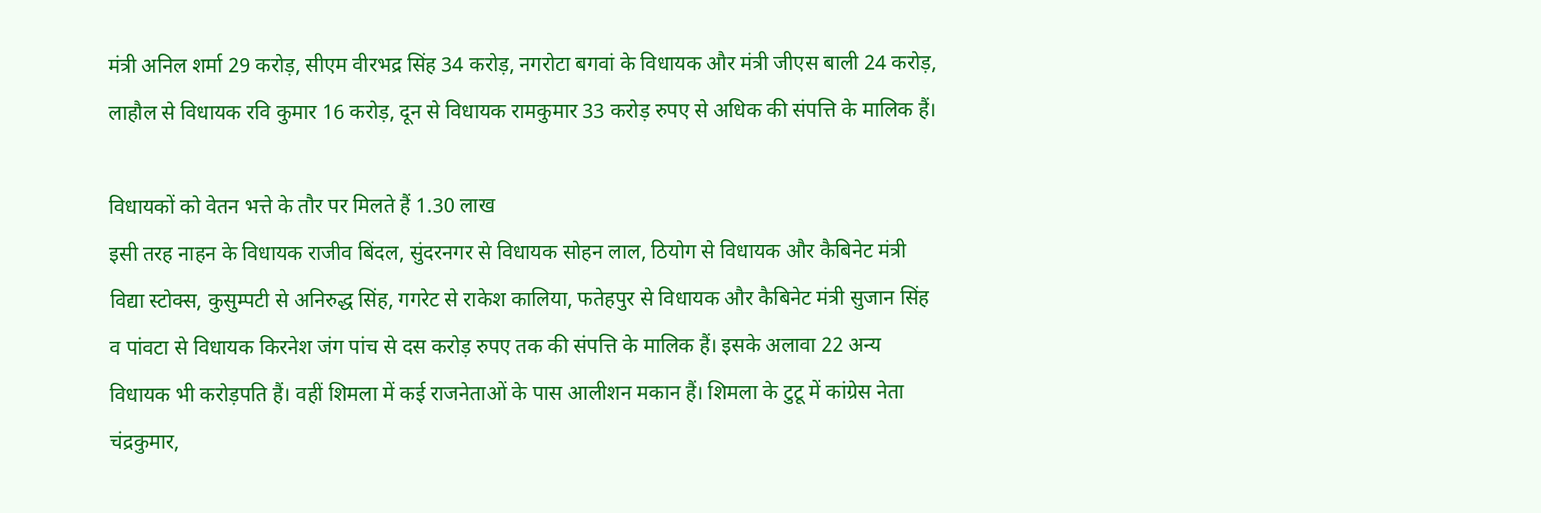मंत्री अनिल शर्मा 29 करोड़, सीएम वीरभद्र सिंह 34 करोड़, नगरोटा बगवां के विधायक और मंत्री जीएस बाली 24 करोड़, लाहौल से विधायक रवि कुमार 16 करोड़, दून से विधायक रामकुमार 33 करोड़ रुपए से अधिक की संपत्ति के मालिक हैं।

विधायकों को वेतन भत्ते के तौर पर मिलते हैं 1.30 लाख
इसी तरह नाहन के विधायक राजीव बिंदल, सुंदरनगर से विधायक सोहन लाल, ठियोग से विधायक और कैबिनेट मंत्री विद्या स्टोक्स, कुसुम्पटी से अनिरुद्ध सिंह, गगरेट से राकेश कालिया, फतेहपुर से विधायक और कैबिनेट मंत्री सुजान सिंह व पांवटा से विधायक किरनेश जंग पांच से दस करोड़ रुपए तक की संपत्ति के मालिक हैं। इसके अलावा 22 अन्य विधायक भी करोड़पति हैं। वहीं शिमला में कई राजनेताओं के पास आलीशन मकान हैं। शिमला के टुटू में कांग्रेस नेता चंद्रकुमार,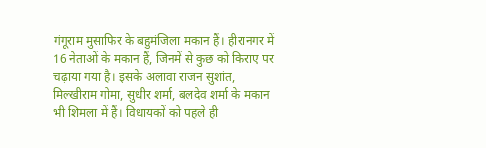गंगूराम मुसाफिर के बहुमंजिला मकान हैं। हीरानगर में 16 नेताओं के मकान हैं, जिनमें से कुछ को किराए पर चढ़ाया गया है। इसके अलावा राजन सुशांत, मिल्खीराम गोमा, सुधीर शर्मा, बलदेव शर्मा के मकान भी शिमला में हैं। विधायकों को पहले ही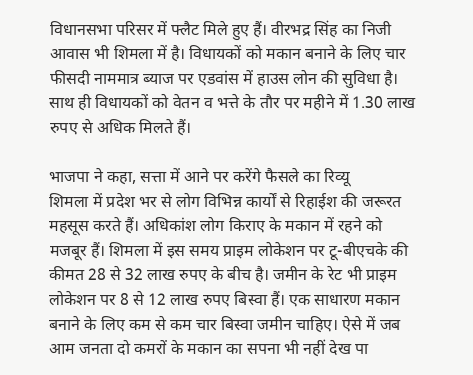विधानसभा परिसर में फ्लैट मिले हुए हैं। वीरभद्र सिंह का निजी आवास भी शिमला में है। विधायकों को मकान बनाने के लिए चार फीसदी नाममात्र ब्याज पर एडवांस में हाउस लोन की सुविधा है। साथ ही विधायकों को वेतन व भत्ते के तौर पर महीने में 1.30 लाख रुपए से अधिक मिलते हैं।

भाजपा ने कहा, सत्ता में आने पर करेंगे फैसले का रिव्यू
शिमला में प्रदेश भर से लोग विभिन्न कार्यों से रिहाईश की जरूरत महसूस करते हैं। अधिकांश लोग किराए के मकान में रहने को मजबूर हैं। शिमला में इस समय प्राइम लोकेशन पर टू-बीएचके की कीमत 28 से 32 लाख रुपए के बीच है। जमीन के रेट भी प्राइम लोकेशन पर 8 से 12 लाख रुपए बिस्वा हैं। एक साधारण मकान बनाने के लिए कम से कम चार बिस्वा जमीन चाहिए। ऐसे में जब आम जनता दो कमरों के मकान का सपना भी नहीं देख पा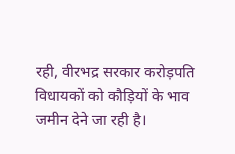रही, वीरभद्र सरकार करोड़पति विधायकों को कौड़ियों के भाव जमीन देने जा रही है।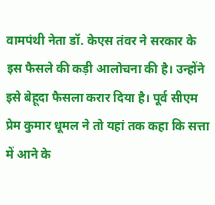वामपंथी नेता डॉ. केएस तंवर ने सरकार के इस फैसले की कड़ी आलोचना की है। उन्होंने इसे बेहूदा फैसला करार दिया है। पूर्व सीएम प्रेम कुमार धूमल ने तो यहां तक कहा कि सत्ता में आने के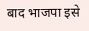बाद भाजपा इसे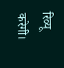रिव्यू करेगी।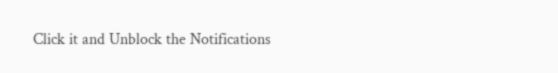Click it and Unblock the Notifications